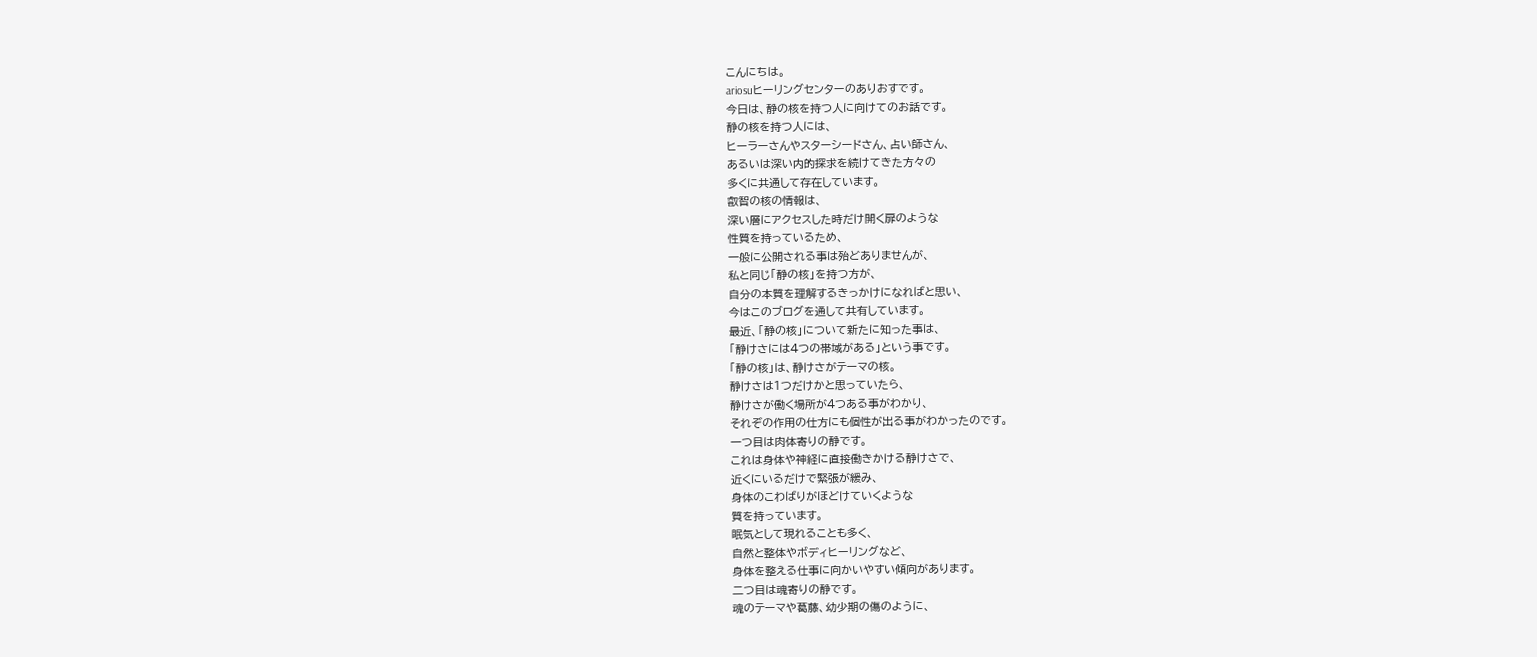こんにちは。
ariosuヒーリングセンターのありおすです。
今日は、静の核を持つ人に向けてのお話です。
静の核を持つ人には、
ヒーラーさんやスターシードさん、占い師さん、
あるいは深い内的探求を続けてきた方々の
多くに共通して存在しています。
叡智の核の情報は、
深い層にアクセスした時だけ開く扉のような
性質を持っているため、
一般に公開される事は殆どありませんが、
私と同じ「静の核」を持つ方が、
自分の本質を理解するきっかけになればと思い、
今はこのブログを通して共有しています。
最近、「静の核」について新たに知った事は、
「静けさには4つの帯域がある」という事です。
「静の核」は、静けさがテーマの核。
静けさは1つだけかと思っていたら、
静けさが働く場所が4つある事がわかり、
それぞの作用の仕方にも個性が出る事がわかったのです。
一つ目は肉体寄りの静です。
これは身体や神経に直接働きかける静けさで、
近くにいるだけで緊張が緩み、
身体のこわばりがほどけていくような
質を持っています。
眠気として現れることも多く、
自然と整体やボディヒーリングなど、
身体を整える仕事に向かいやすい傾向があります。
二つ目は魂寄りの静です。
魂のテーマや葛藤、幼少期の傷のように、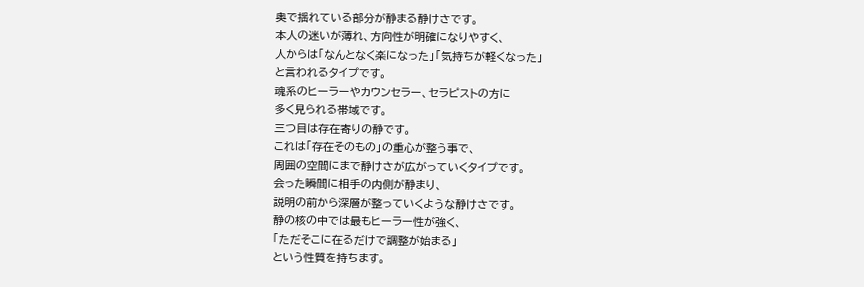奥で揺れている部分が静まる静けさです。
本人の迷いが薄れ、方向性が明確になりやすく、
人からは「なんとなく楽になった」「気持ちが軽くなった」
と言われるタイプです。
魂系のヒーラーやカウンセラー、セラピストの方に
多く見られる帯域です。
三つ目は存在寄りの静です。
これは「存在そのもの」の重心が整う事で、
周囲の空間にまで静けさが広がっていくタイプです。
会った瞬間に相手の内側が静まり、
説明の前から深層が整っていくような静けさです。
静の核の中では最もヒーラー性が強く、
「ただそこに在るだけで調整が始まる」
という性質を持ちます。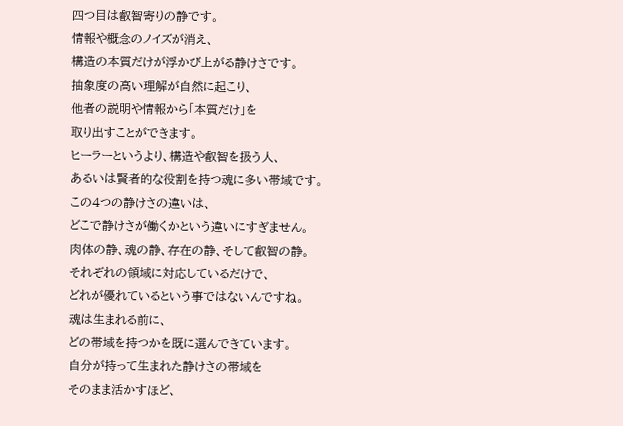四つ目は叡智寄りの静です。
情報や概念のノイズが消え、
構造の本質だけが浮かび上がる静けさです。
抽象度の高い理解が自然に起こり、
他者の説明や情報から「本質だけ」を
取り出すことができます。
ヒーラーというより、構造や叡智を扱う人、
あるいは賢者的な役割を持つ魂に多い帯域です。
この4つの静けさの違いは、
どこで静けさが働くかという違いにすぎません。
肉体の静、魂の静、存在の静、そして叡智の静。
それぞれの領域に対応しているだけで、
どれが優れているという事ではないんですね。
魂は生まれる前に、
どの帯域を持つかを既に選んできています。
自分が持って生まれた静けさの帯域を
そのまま活かすほど、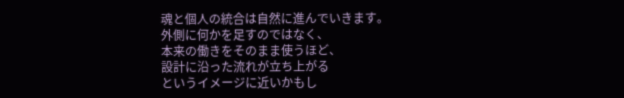魂と個人の統合は自然に進んでいきます。
外側に何かを足すのではなく、
本来の働きをそのまま使うほど、
設計に沿った流れが立ち上がる
というイメージに近いかもし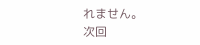れません。
次回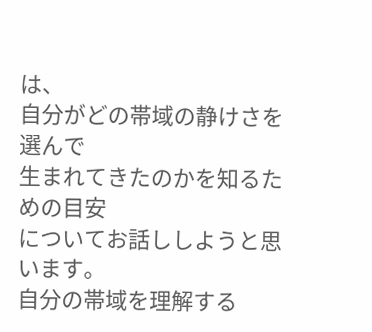は、
自分がどの帯域の静けさを選んで
生まれてきたのかを知るための目安
についてお話ししようと思います。
自分の帯域を理解する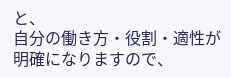と、
自分の働き方・役割・適性が
明確になりますので、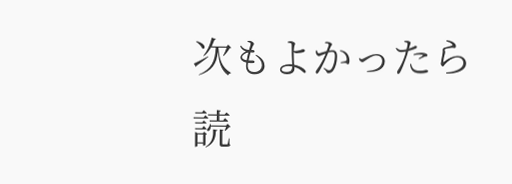次もよかったら読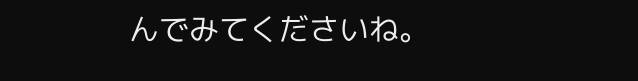んでみてくださいね。